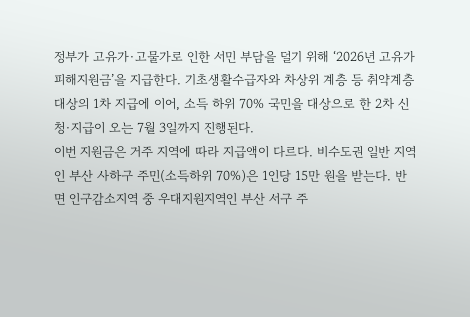정부가 고유가·고물가로 인한 서민 부담을 덜기 위해 ‘2026년 고유가 피해지원금’을 지급한다. 기초생활수급자와 차상위 계층 등 취약계층 대상의 1차 지급에 이어, 소득 하위 70% 국민을 대상으로 한 2차 신청·지급이 오는 7월 3일까지 진행된다.
이번 지원금은 거주 지역에 따라 지급액이 다르다. 비수도권 일반 지역인 부산 사하구 주민(소득하위 70%)은 1인당 15만 원을 받는다. 반면 인구감소지역 중 우대지원지역인 부산 서구 주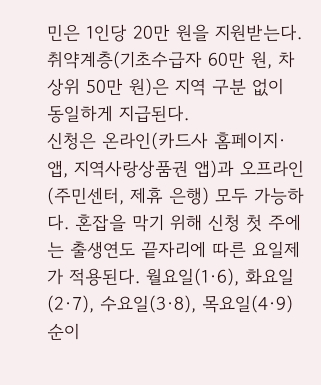민은 1인당 20만 원을 지원받는다. 취약계층(기초수급자 60만 원, 차상위 50만 원)은 지역 구분 없이 동일하게 지급된다.
신청은 온라인(카드사 홈페이지·앱, 지역사랑상품권 앱)과 오프라인(주민센터, 제휴 은행) 모두 가능하다. 혼잡을 막기 위해 신청 첫 주에는 출생연도 끝자리에 따른 요일제가 적용된다. 월요일(1·6), 화요일(2·7), 수요일(3·8), 목요일(4·9) 순이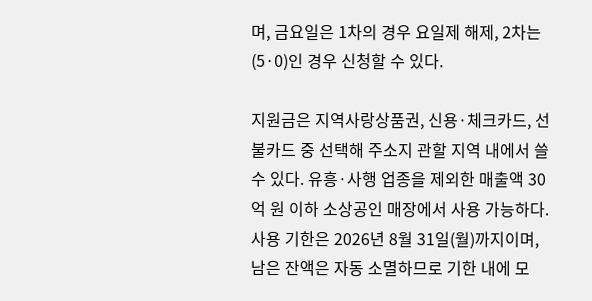며, 금요일은 1차의 경우 요일제 해제, 2차는 (5·0)인 경우 신청할 수 있다.

지원금은 지역사랑상품권, 신용·체크카드, 선불카드 중 선택해 주소지 관할 지역 내에서 쓸 수 있다. 유흥·사행 업종을 제외한 매출액 30억 원 이하 소상공인 매장에서 사용 가능하다. 사용 기한은 2026년 8월 31일(월)까지이며, 남은 잔액은 자동 소멸하므로 기한 내에 모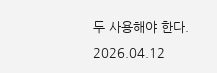두 사용해야 한다.
2026.04.12